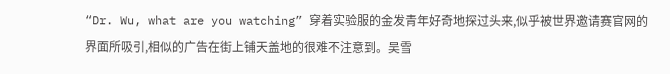“Dr. Wu, what are you watching” 穿着实验服的金发青年好奇地探过头来,似乎被世界邀请赛官网的界面所吸引,相似的广告在街上铺天盖地的很难不注意到。吴雪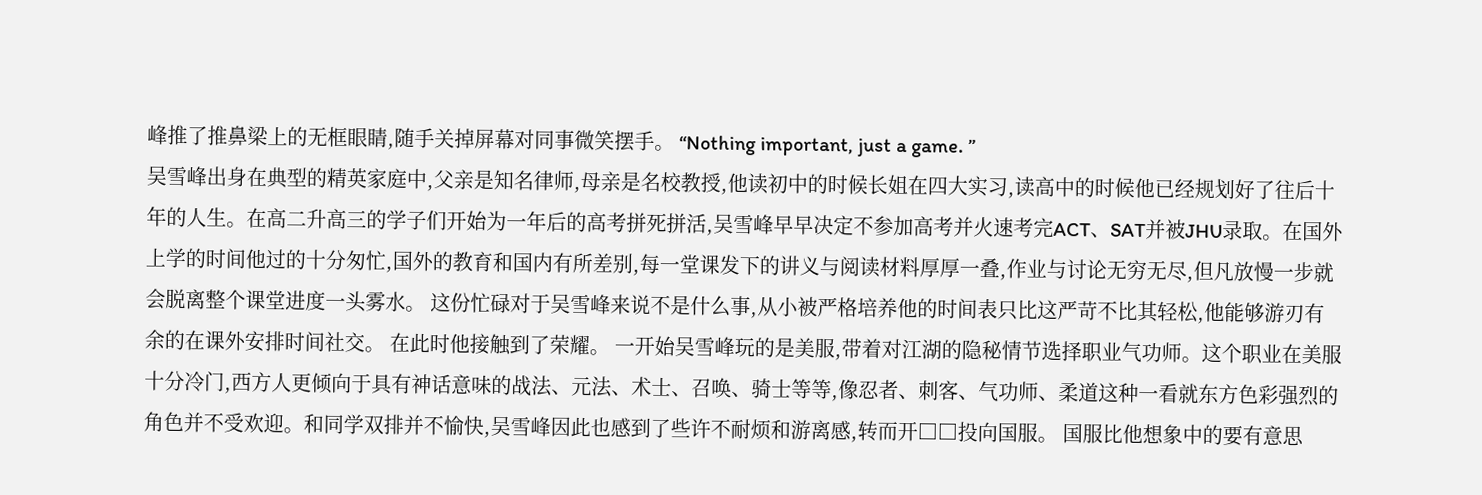峰推了推鼻梁上的无框眼睛,随手关掉屏幕对同事微笑摆手。 “Nothing important, just a game. ”
吴雪峰出身在典型的精英家庭中,父亲是知名律师,母亲是名校教授,他读初中的时候长姐在四大实习,读高中的时候他已经规划好了往后十年的人生。在高二升高三的学子们开始为一年后的高考拼死拼活,吴雪峰早早决定不参加高考并火速考完ACT、SAT并被JHU录取。在国外上学的时间他过的十分匆忙,国外的教育和国内有所差别,每一堂课发下的讲义与阅读材料厚厚一叠,作业与讨论无穷无尽,但凡放慢一步就会脱离整个课堂进度一头雾水。 这份忙碌对于吴雪峰来说不是什么事,从小被严格培养他的时间表只比这严苛不比其轻松,他能够游刃有余的在课外安排时间社交。 在此时他接触到了荣耀。 一开始吴雪峰玩的是美服,带着对江湖的隐秘情节选择职业气功师。这个职业在美服十分冷门,西方人更倾向于具有神话意味的战法、元法、术士、召唤、骑士等等,像忍者、刺客、气功师、柔道这种一看就东方色彩强烈的角色并不受欢迎。和同学双排并不愉快,吴雪峰因此也感到了些许不耐烦和游离感,转而开□□投向国服。 国服比他想象中的要有意思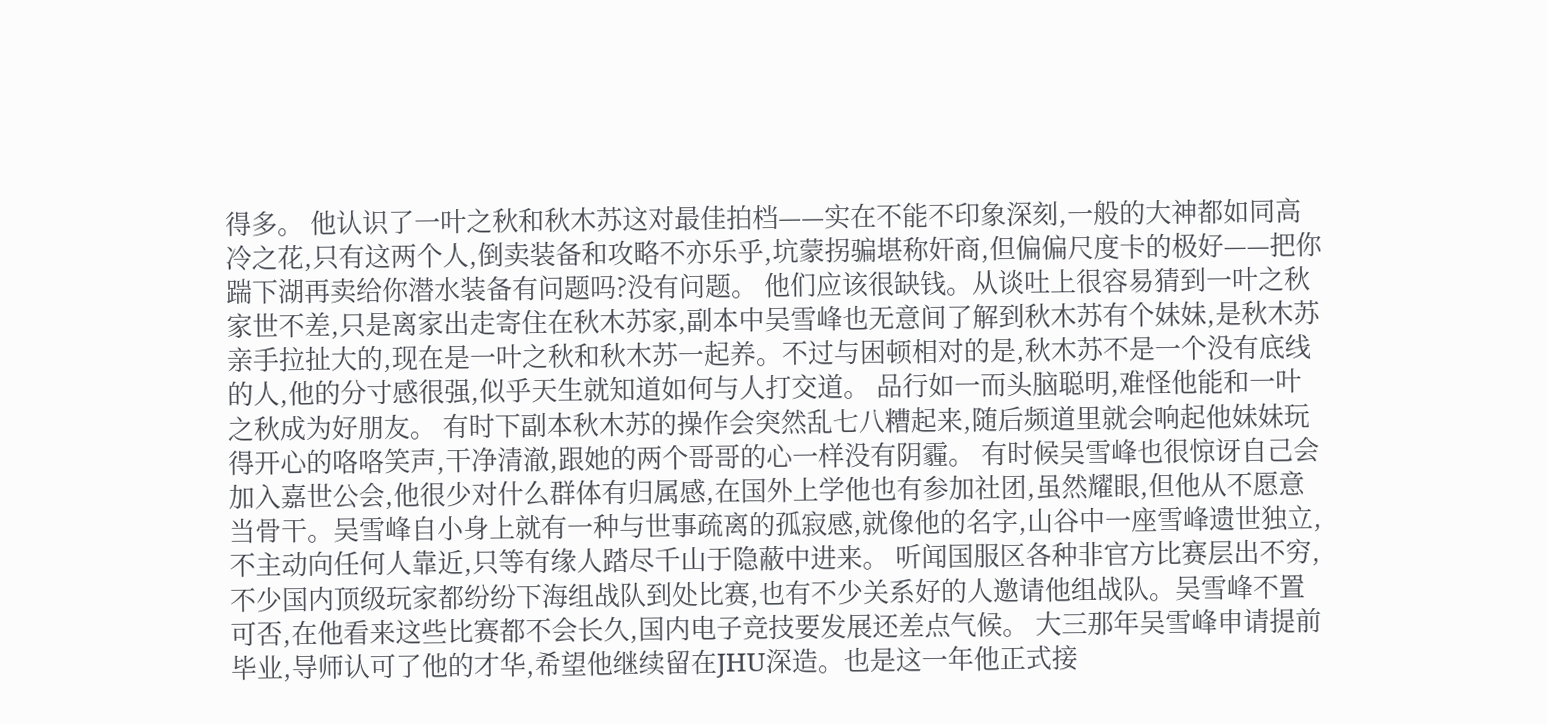得多。 他认识了一叶之秋和秋木苏这对最佳拍档——实在不能不印象深刻,一般的大神都如同高冷之花,只有这两个人,倒卖装备和攻略不亦乐乎,坑蒙拐骗堪称奸商,但偏偏尺度卡的极好——把你踹下湖再卖给你潜水装备有问题吗?没有问题。 他们应该很缺钱。从谈吐上很容易猜到一叶之秋家世不差,只是离家出走寄住在秋木苏家,副本中吴雪峰也无意间了解到秋木苏有个妹妹,是秋木苏亲手拉扯大的,现在是一叶之秋和秋木苏一起养。不过与困顿相对的是,秋木苏不是一个没有底线的人,他的分寸感很强,似乎天生就知道如何与人打交道。 品行如一而头脑聪明,难怪他能和一叶之秋成为好朋友。 有时下副本秋木苏的操作会突然乱七八糟起来,随后频道里就会响起他妹妹玩得开心的咯咯笑声,干净清澈,跟她的两个哥哥的心一样没有阴霾。 有时候吴雪峰也很惊讶自己会加入嘉世公会,他很少对什么群体有归属感,在国外上学他也有参加社团,虽然耀眼,但他从不愿意当骨干。吴雪峰自小身上就有一种与世事疏离的孤寂感,就像他的名字,山谷中一座雪峰遗世独立,不主动向任何人靠近,只等有缘人踏尽千山于隐蔽中进来。 听闻国服区各种非官方比赛层出不穷,不少国内顶级玩家都纷纷下海组战队到处比赛,也有不少关系好的人邀请他组战队。吴雪峰不置可否,在他看来这些比赛都不会长久,国内电子竞技要发展还差点气候。 大三那年吴雪峰申请提前毕业,导师认可了他的才华,希望他继续留在JHU深造。也是这一年他正式接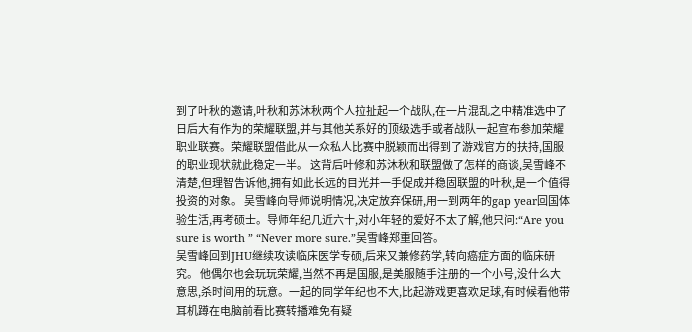到了叶秋的邀请,叶秋和苏沐秋两个人拉扯起一个战队,在一片混乱之中精准选中了日后大有作为的荣耀联盟,并与其他关系好的顶级选手或者战队一起宣布参加荣耀职业联赛。荣耀联盟借此从一众私人比赛中脱颖而出得到了游戏官方的扶持,国服的职业现状就此稳定一半。 这背后叶修和苏沐秋和联盟做了怎样的商谈,吴雪峰不清楚,但理智告诉他,拥有如此长远的目光并一手促成并稳固联盟的叶秋,是一个值得投资的对象。 吴雪峰向导师说明情况,决定放弃保研,用一到两年的gap year回国体验生活,再考硕士。导师年纪几近六十,对小年轻的爱好不太了解,他只问:“Are you sure is worth ” “Never more sure.”吴雪峰郑重回答。
吴雪峰回到JHU继续攻读临床医学专硕,后来又兼修药学,转向癌症方面的临床研究。 他偶尔也会玩玩荣耀,当然不再是国服,是美服随手注册的一个小号,没什么大意思,杀时间用的玩意。一起的同学年纪也不大,比起游戏更喜欢足球,有时候看他带耳机蹲在电脑前看比赛转播难免有疑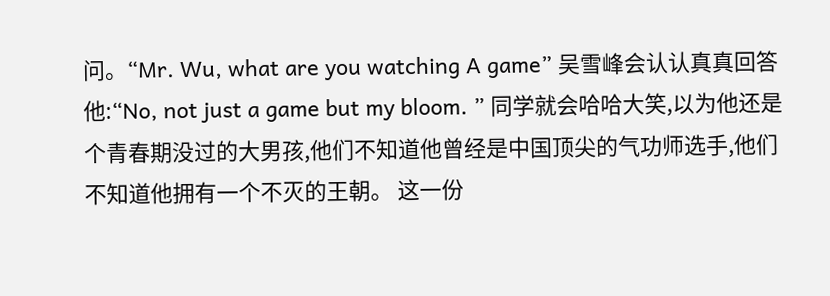问。“Mr. Wu, what are you watching A game” 吴雪峰会认认真真回答他:“No, not just a game but my bloom. ” 同学就会哈哈大笑,以为他还是个青春期没过的大男孩,他们不知道他曾经是中国顶尖的气功师选手,他们不知道他拥有一个不灭的王朝。 这一份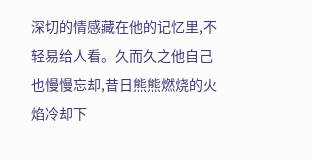深切的情感藏在他的记忆里,不轻易给人看。久而久之他自己也慢慢忘却,昔日熊熊燃烧的火焰冷却下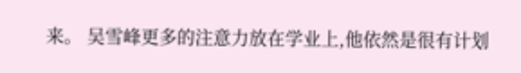来。 吴雪峰更多的注意力放在学业上,他依然是很有计划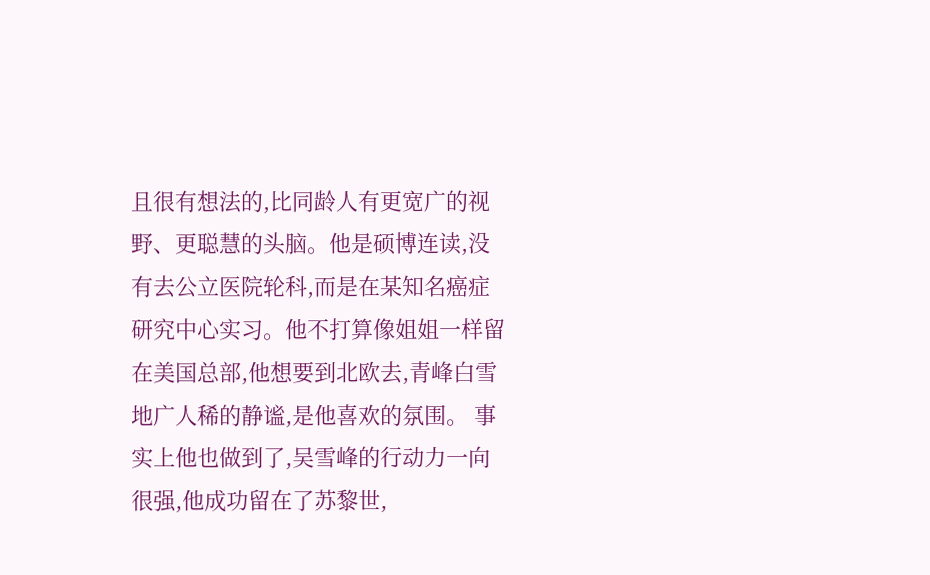且很有想法的,比同龄人有更宽广的视野、更聪慧的头脑。他是硕博连读,没有去公立医院轮科,而是在某知名癌症研究中心实习。他不打算像姐姐一样留在美国总部,他想要到北欧去,青峰白雪地广人稀的静谧,是他喜欢的氛围。 事实上他也做到了,吴雪峰的行动力一向很强,他成功留在了苏黎世,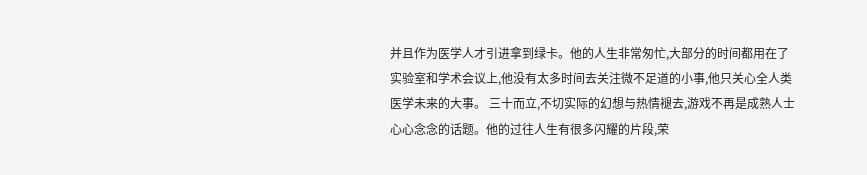并且作为医学人才引进拿到绿卡。他的人生非常匆忙,大部分的时间都用在了实验室和学术会议上,他没有太多时间去关注微不足道的小事,他只关心全人类医学未来的大事。 三十而立,不切实际的幻想与热情褪去,游戏不再是成熟人士心心念念的话题。他的过往人生有很多闪耀的片段,荣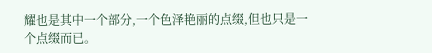耀也是其中一个部分,一个色泽艳丽的点缀,但也只是一个点缀而已。